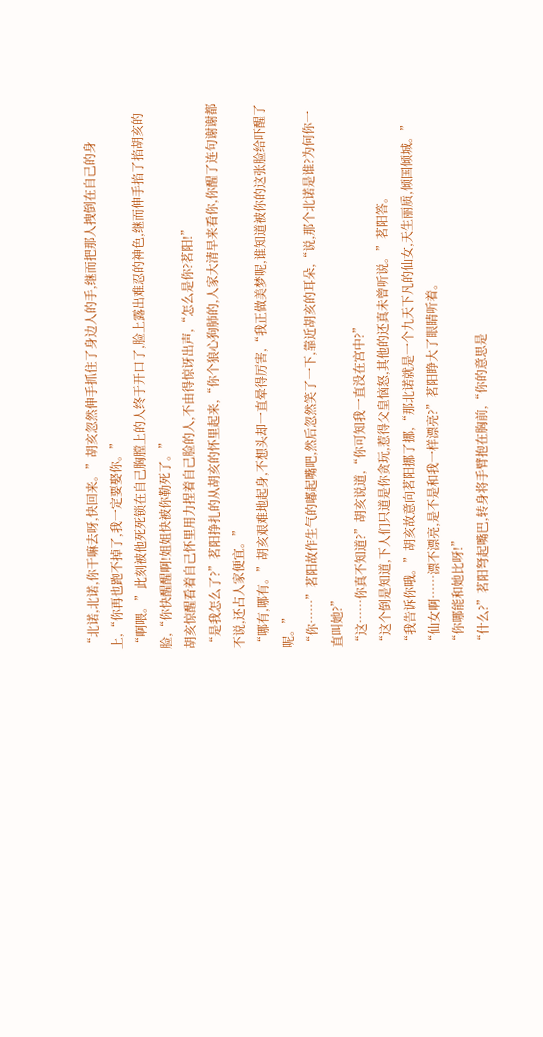“北诺,北诺,你干嘛去呀,快回来。”胡亥忽然伸手抓住了身边人的手,继而把那人拽倒在自己的身上,“你再也跑不掉了,我一定要娶你。”
“啊喂。”此刻被他死死锁在自己胸膛上的人终于开口了,脸上露出难忍的神色,继而伸手掐了掐胡亥的脸,“你快醒醒啊!姐姐快被你勒死了。”
胡亥惊醒看着自己怀里用力捏着自己脸的人,不由得惊讶出声,“怎么是你?茗阳!”
“是我怎么了?”茗阳挣扎的从胡亥的怀里起来,“你个狼心狗肺的,人家大清早来看你,你醒了连句谢谢都不说,还占人家便宜。”
“哪有,哪有。”胡亥艰难地起身,不想头却一直晕得厉害,“我正做美梦呢,谁知道被你的这张脸给吓醒了呢。”
“你……”茗阳故作生气的嘟起嘴吧,然后忽然笑了一下,靠近胡亥的耳朵,“说,那个北诺是谁?为何你一直叫她?”
“这……你真不知道?”胡亥说道,“你可知我一直没在宫中?”
“这个倒是知道,下人们只道是你贪玩,惹得父皇恼怒,其他的还真未曾听说。”茗阳答。
“我告诉你哦。”胡亥故意向茗阳挪了挪,“那北诺就是一个九天下凡的仙女,天生丽质,倾国倾城。”
“仙女啊……漂不漂亮,是不是和我一样漂亮?”茗阳睁大了眼睛听着。
“你哪能和她比呀!”
“什么?”茗阳弩起嘴巴,转身将手臂抱在胸前,“你的意思是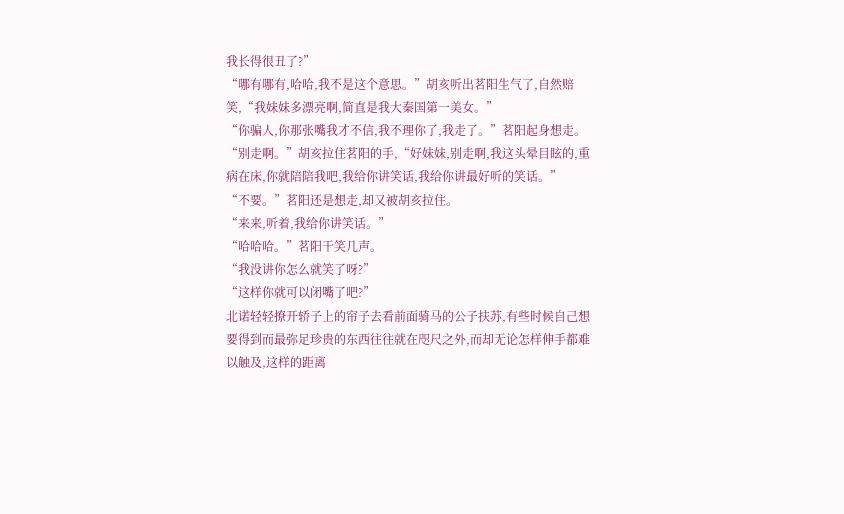我长得很丑了?”
“哪有哪有,哈哈,我不是这个意思。”胡亥听出茗阳生气了,自然赔笑,“我妹妹多漂亮啊,简直是我大秦国第一美女。”
“你骗人,你那张嘴我才不信,我不理你了,我走了。”茗阳起身想走。
“别走啊。”胡亥拉住茗阳的手,“好妹妹,别走啊,我这头晕目眩的,重病在床,你就陪陪我吧,我给你讲笑话,我给你讲最好听的笑话。”
“不要。”茗阳还是想走,却又被胡亥拉住。
“来来,听着,我给你讲笑话。”
“哈哈哈。”茗阳干笑几声。
“我没讲你怎么就笑了呀?”
“这样你就可以闭嘴了吧?”
北诺轻轻撩开轿子上的帘子去看前面骑马的公子扶苏,有些时候自己想要得到而最弥足珍贵的东西往往就在咫尺之外,而却无论怎样伸手都难以触及,这样的距离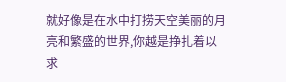就好像是在水中打捞天空美丽的月亮和繁盛的世界,你越是挣扎着以求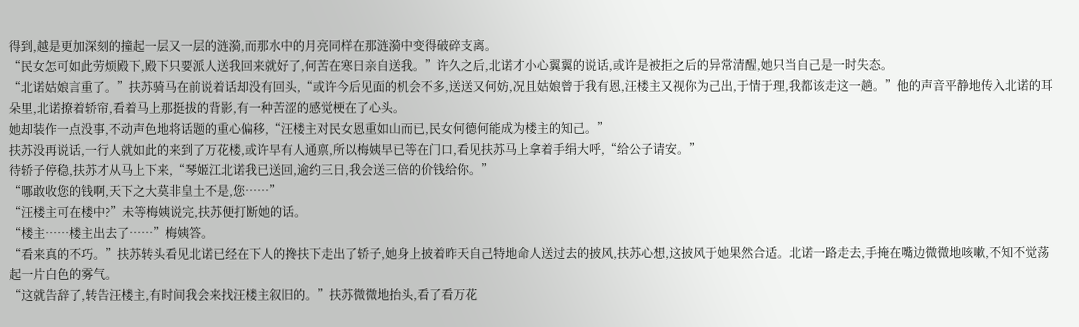得到,越是更加深刻的撞起一层又一层的涟漪,而那水中的月亮同样在那涟漪中变得破碎支离。
“民女怎可如此劳烦殿下,殿下只要派人送我回来就好了,何苦在寒日亲自送我。”许久之后,北诺才小心翼翼的说话,或许是被拒之后的异常清醒,她只当自己是一时失态。
“北诺姑娘言重了。”扶苏骑马在前说着话却没有回头,“或许今后见面的机会不多,送送又何妨,况且姑娘曾于我有恩,汪楼主又视你为己出,于情于理,我都该走这一趟。”他的声音平静地传入北诺的耳朵里,北诺撩着轿帘,看着马上那挺拔的背影,有一种苦涩的感觉梗在了心头。
她却装作一点没事,不动声色地将话题的重心偏移,“汪楼主对民女恩重如山而已,民女何德何能成为楼主的知己。”
扶苏没再说话,一行人就如此的来到了万花楼,或许早有人通禀,所以梅姨早已等在门口,看见扶苏马上拿着手绢大呼,“给公子请安。”
待轿子停稳,扶苏才从马上下来,“琴姬江北诺我已送回,逾约三日,我会送三倍的价钱给你。”
“哪敢收您的钱啊,天下之大莫非皇土不是,您……”
“汪楼主可在楼中?”未等梅姨说完,扶苏便打断她的话。
“楼主……楼主出去了……”梅姨答。
“看来真的不巧。”扶苏转头看见北诺已经在下人的搀扶下走出了轿子,她身上披着昨天自己特地命人送过去的披风,扶苏心想,这披风于她果然合适。北诺一路走去,手掩在嘴边微微地咳嗽,不知不觉荡起一片白色的雾气。
“这就告辞了,转告汪楼主,有时间我会来找汪楼主叙旧的。”扶苏微微地抬头,看了看万花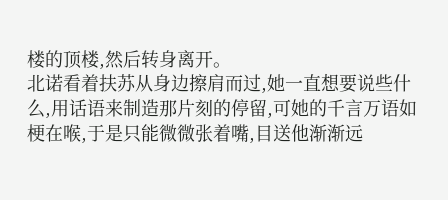楼的顶楼,然后转身离开。
北诺看着扶苏从身边擦肩而过,她一直想要说些什么,用话语来制造那片刻的停留,可她的千言万语如梗在喉,于是只能微微张着嘴,目送他渐渐远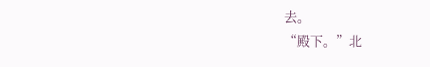去。
“殿下。”北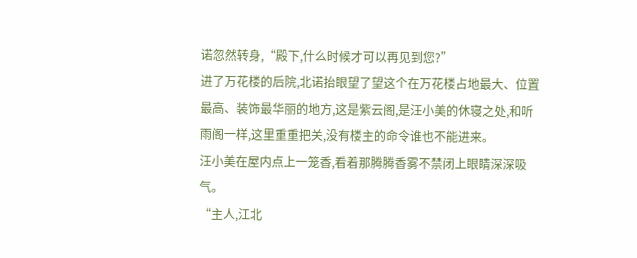诺忽然转身,“殿下,什么时候才可以再见到您?”
进了万花楼的后院,北诺抬眼望了望这个在万花楼占地最大、位置最高、装饰最华丽的地方,这是紫云阁,是汪小美的休寝之处,和听雨阁一样,这里重重把关,没有楼主的命令谁也不能进来。
汪小美在屋内点上一笼香,看着那腾腾香雾不禁闭上眼睛深深吸气。
“主人,江北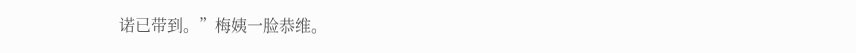诺已带到。”梅姨一脸恭维。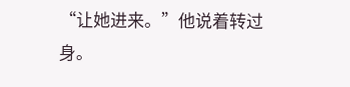“让她进来。”他说着转过身。